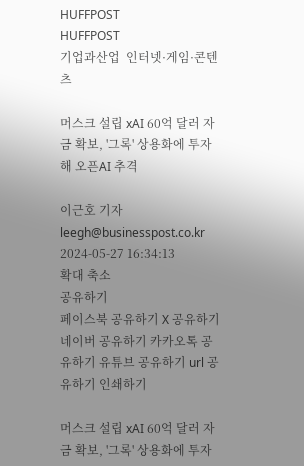HUFFPOST
HUFFPOST
기업과산업  인터넷·게임·콘텐츠

머스크 설립 xAI 60억 달러 자금 확보, '그록' 상용화에 투자해 오픈AI 추격

이근호 기자 leegh@businesspost.co.kr 2024-05-27 16:34:13
확대 축소
공유하기
페이스북 공유하기 X 공유하기 네이버 공유하기 카카오톡 공유하기 유튜브 공유하기 url 공유하기 인쇄하기

머스크 설립 xAI 60억 달러 자금 확보, '그록' 상용화에 투자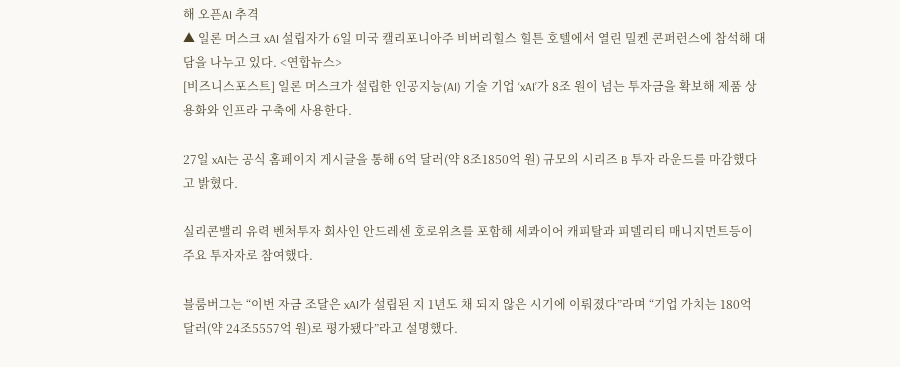해 오픈AI 추격
▲ 일론 머스크 xAI 설립자가 6일 미국 캘리포니아주 비버리힐스 힐튼 호텔에서 열린 밀켄 콘퍼런스에 참석해 대담을 나누고 있다. <연합뉴스>
[비즈니스포스트] 일론 머스크가 설립한 인공지능(AI) 기술 기업 ‘xAI’가 8조 원이 넘는 투자금을 확보해 제품 상용화와 인프라 구축에 사용한다.

27일 xAI는 공식 홈페이지 게시글을 통해 6억 달러(약 8조1850억 원) 규모의 시리즈 B 투자 라운드를 마감했다고 밝혔다.

실리콘밸리 유력 벤처투자 회사인 안드레센 호로위츠를 포함해 세콰이어 캐피탈과 피델리티 매니지먼트등이 주요 투자자로 참여했다.

블룸버그는 “이번 자금 조달은 xAI가 설립된 지 1년도 채 되지 않은 시기에 이뤄졌다”라며 “기업 가치는 180억 달러(약 24조5557억 원)로 평가됐다”라고 설명했다.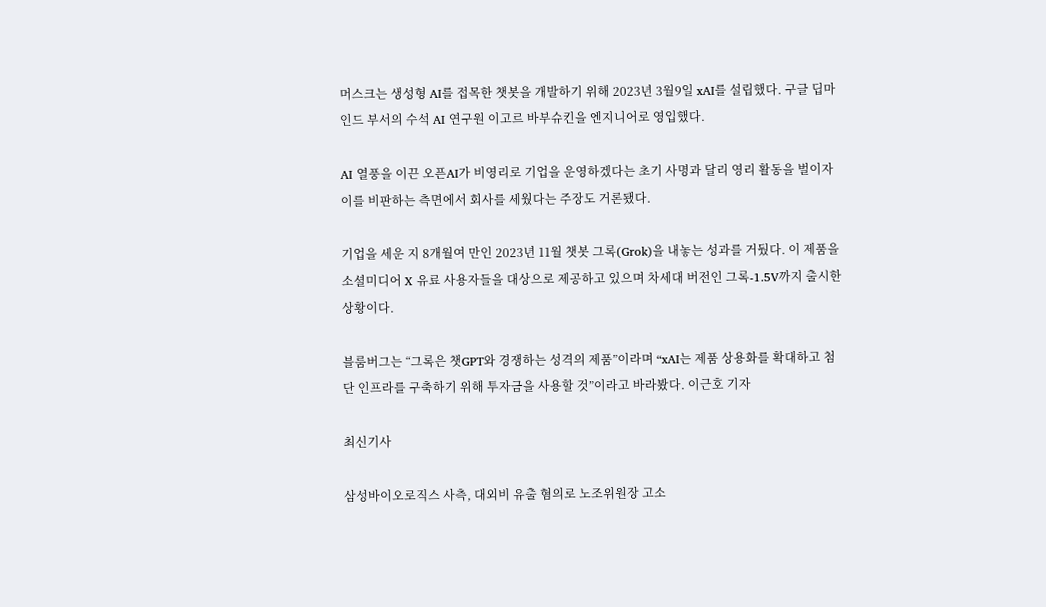머스크는 생성형 AI를 접목한 챗봇을 개발하기 위해 2023년 3월9일 xAI를 설립했다. 구글 딥마인드 부서의 수석 AI 연구원 이고르 바부슈킨을 엔지니어로 영입했다.

AI 열풍을 이끈 오픈AI가 비영리로 기업을 운영하겠다는 초기 사명과 달리 영리 활동을 벌이자 이를 비판하는 측면에서 회사를 세웠다는 주장도 거론됐다.

기업을 세운 지 8개월여 만인 2023년 11월 챗봇 그록(Grok)을 내놓는 성과를 거뒀다. 이 제품을 소셜미디어 X 유료 사용자들을 대상으로 제공하고 있으며 차세대 버전인 그록-1.5V까지 출시한 상황이다.

블룸버그는 “그록은 챗GPT와 경쟁하는 성격의 제품”이라며 “xAI는 제품 상용화를 확대하고 첨단 인프라를 구축하기 위해 투자금을 사용할 것”이라고 바라봤다. 이근호 기자

최신기사

삼성바이오로직스 사측, 대외비 유출 혐의로 노조위원장 고소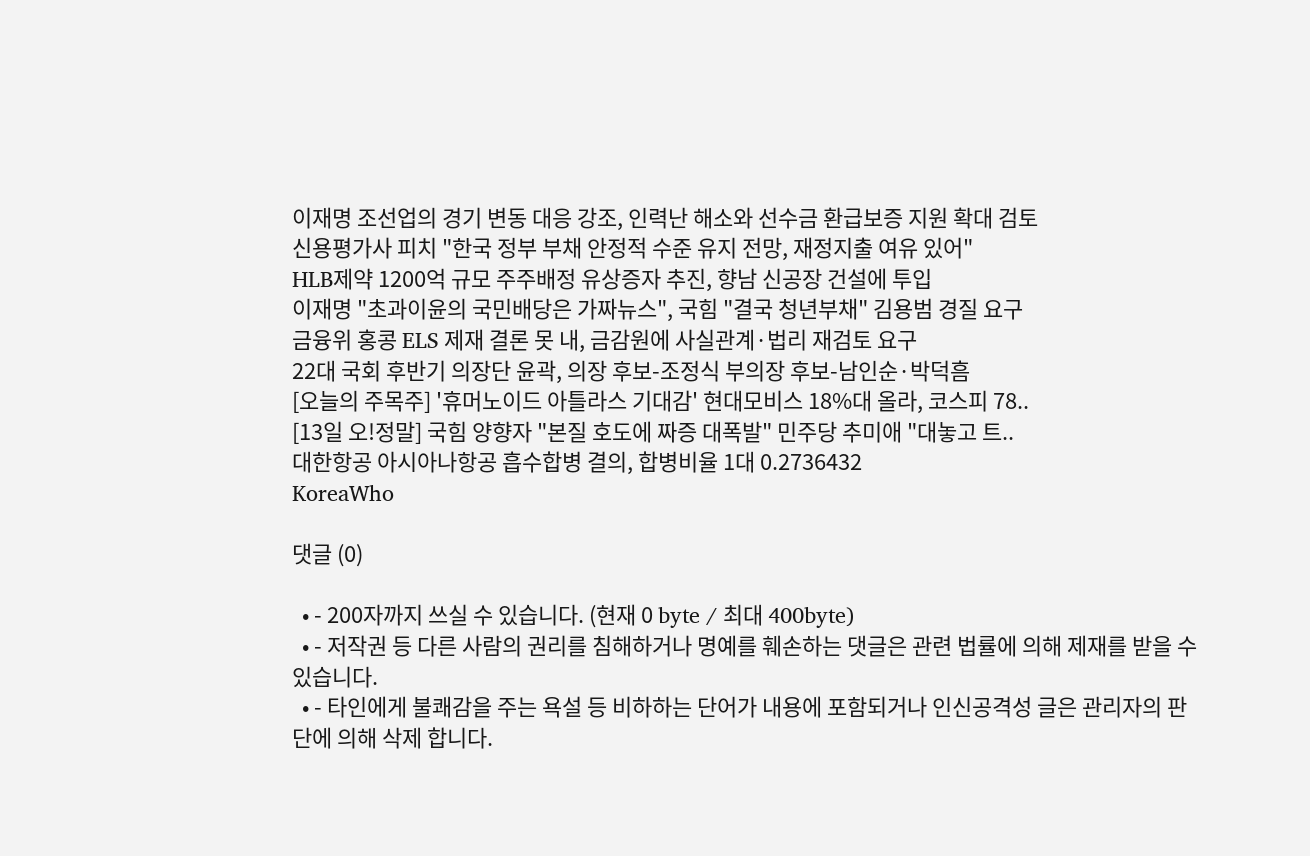이재명 조선업의 경기 변동 대응 강조, 인력난 해소와 선수금 환급보증 지원 확대 검토
신용평가사 피치 "한국 정부 부채 안정적 수준 유지 전망, 재정지출 여유 있어"
HLB제약 1200억 규모 주주배정 유상증자 추진, 향남 신공장 건설에 투입
이재명 "초과이윤의 국민배당은 가짜뉴스", 국힘 "결국 청년부채" 김용범 경질 요구
금융위 홍콩 ELS 제재 결론 못 내, 금감원에 사실관계·법리 재검토 요구
22대 국회 후반기 의장단 윤곽, 의장 후보-조정식 부의장 후보-남인순·박덕흠
[오늘의 주목주] '휴머노이드 아틀라스 기대감' 현대모비스 18%대 올라, 코스피 78..
[13일 오!정말] 국힘 양향자 "본질 호도에 짜증 대폭발" 민주당 추미애 "대놓고 트..
대한항공 아시아나항공 흡수합병 결의, 합병비율 1대 0.2736432
KoreaWho

댓글 (0)

  • - 200자까지 쓰실 수 있습니다. (현재 0 byte / 최대 400byte)
  • - 저작권 등 다른 사람의 권리를 침해하거나 명예를 훼손하는 댓글은 관련 법률에 의해 제재를 받을 수 있습니다.
  • - 타인에게 불쾌감을 주는 욕설 등 비하하는 단어가 내용에 포함되거나 인신공격성 글은 관리자의 판단에 의해 삭제 합니다.